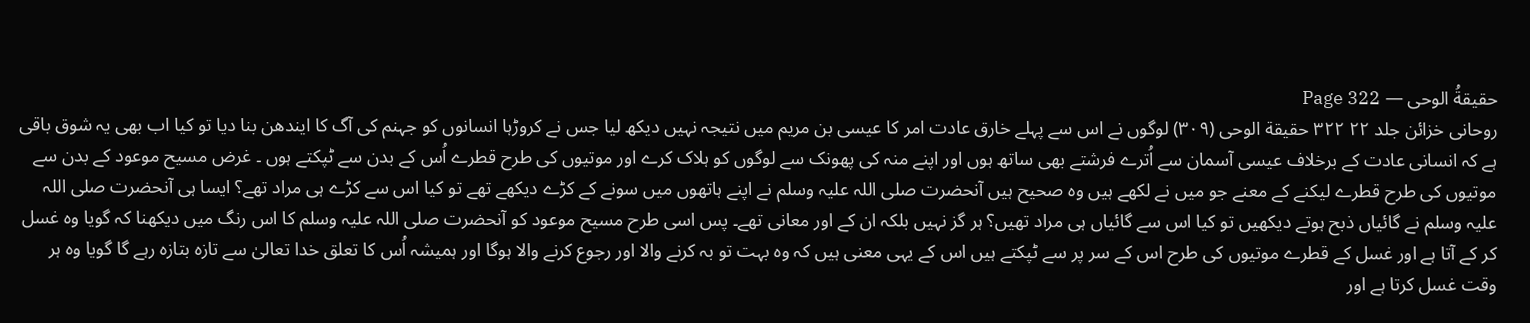حقیقةُ الوحی — Page 322
روحانی خزائن جلد ۲۲ ۳۲۲ حقيقة الوحى (۳۰۹) لوگوں نے اس سے پہلے خارق عادت امر کا عیسی بن مریم میں نتیجہ نہیں دیکھ لیا جس نے کروڑہا انسانوں کو جہنم کی آگ کا ایندھن بنا دیا تو کیا اب بھی یہ شوق باقی ہے کہ انسانی عادت کے برخلاف عیسی آسمان سے اُترے فرشتے بھی ساتھ ہوں اور اپنے منہ کی پھونک سے لوگوں کو ہلاک کرے اور موتیوں کی طرح قطرے اُس کے بدن سے ٹپکتے ہوں ۔ غرض مسیح موعود کے بدن سے موتیوں کی طرح قطرے لیکنے کے معنے جو میں نے لکھے ہیں وہ صحیح ہیں آنحضرت صلی اللہ علیہ وسلم نے اپنے ہاتھوں میں سونے کے کڑے دیکھے تھے تو کیا اس سے کڑے ہی مراد تھے؟ ایسا ہی آنحضرت صلی اللہ علیہ وسلم نے گائیاں ذبح ہوتے دیکھیں تو کیا اس سے گائیاں ہی مراد تھیں؟ ہر گز نہیں بلکہ ان کے اور معانی تھے۔ پس اسی طرح مسیح موعود کو آنحضرت صلی اللہ علیہ وسلم کا اس رنگ میں دیکھنا کہ گویا وہ غسل کر کے آتا ہے اور غسل کے قطرے موتیوں کی طرح اس کے سر پر سے ٹپکتے ہیں اس کے یہی معنی ہیں کہ وہ بہت تو بہ کرنے والا اور رجوع کرنے والا ہوگا اور ہمیشہ اُس کا تعلق خدا تعالیٰ سے تازہ بتازہ رہے گا گویا وہ ہر وقت غسل کرتا ہے اور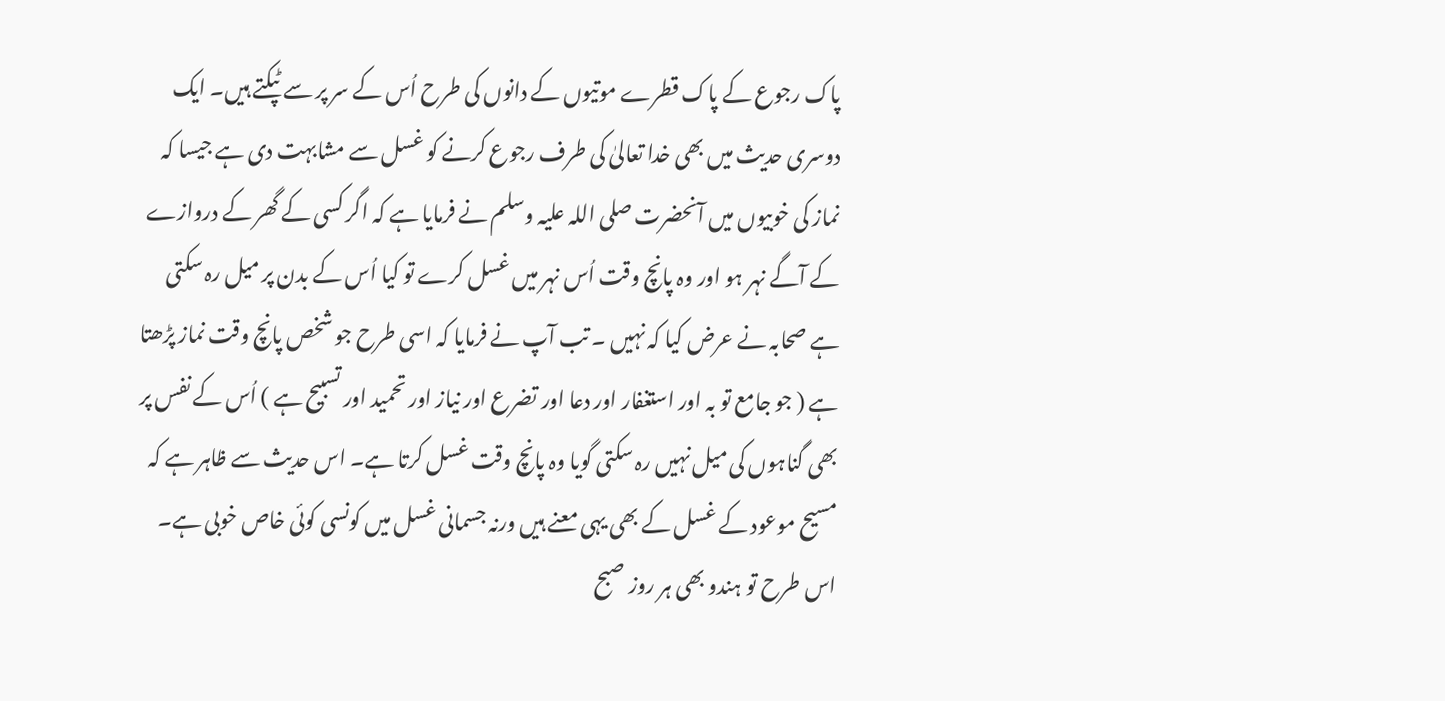پاک رجوع کے پاک قطرے موتیوں کے دانوں کی طرح اُس کے سر پر سے ٹپکتے ہیں۔ ایک دوسری حدیث میں بھی خدا تعالیٰ کی طرف رجوع کرنے کو غسل سے مشابہت دی ہے جیسا کہ نماز کی خوبیوں میں آنحضرت صلی اللہ علیہ وسلم نے فرمایا ہے کہ اگر کسی کے گھر کے دروازے کے آگے نہر ہو اور وہ پانچ وقت اُس نہر میں غسل کرے تو کیا اُس کے بدن پر میل رہ سکتی ہے صحابہ نے عرض کیا کہ نہیں ۔ تب آپ نے فرمایا کہ اسی طرح جو شخص پانچ وقت نماز پڑھتا ہے ( جو جامع تو بہ اور استغفار اور دعا اور تضرع اور نیاز اور تحمید اور تسبیح ہے ) اُس کے نفس پر بھی گناہوں کی میل نہیں رہ سکتی گویا وہ پانچ وقت غسل کرتا ہے۔ اس حدیث سے ظاہر ہے کہ مسیح موعود کے غسل کے بھی یہی معنے ہیں ورنہ جسمانی غسل میں کونسی کوئی خاص خوبی ہے۔ اس طرح تو ہندو بھی ہر روز صبح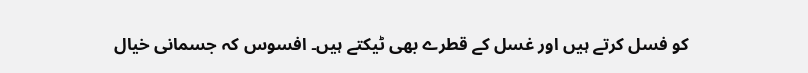کو فسل کرتے ہیں اور غسل کے قطرے بھی ٹیکتے ہیں۔ افسوس کہ جسمانی خیال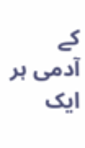کے آدمی ہر ایک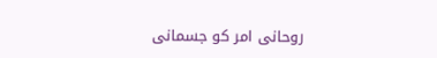روحانی امر کو جسمانی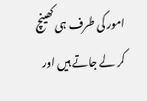امور کی طرف ہی کھینچ کر لے جاتے ہیں اور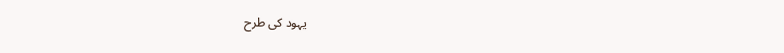یہود کی طرح